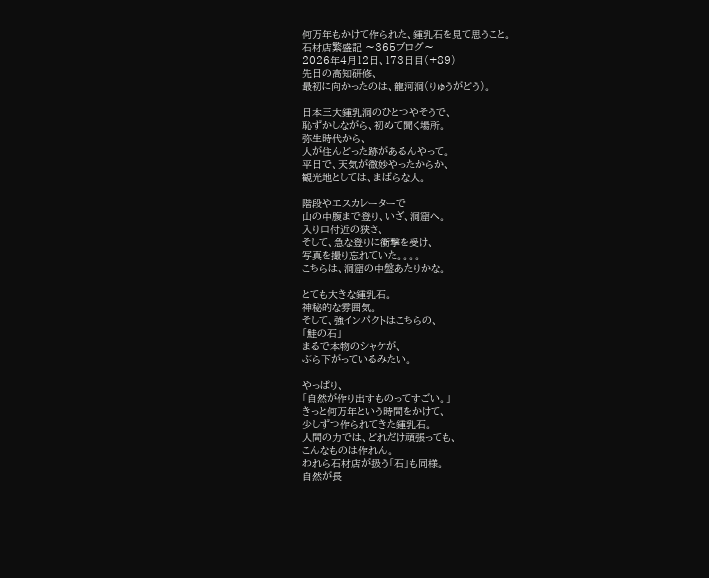何万年もかけて作られた、鍾乳石を見て思うこと。
石材店繁盛記 〜365ブログ〜
2026年4月12日、173日目(+89)
先日の高知研修、
最初に向かったのは、龍河洞(りゅうがどう)。

日本三大鍾乳洞のひとつやそうで、
恥ずかしながら、初めて聞く場所。
弥生時代から、
人が住んどった跡があるんやって。
平日で、天気が微妙やったからか、
観光地としては、まばらな人。

階段やエスカレーターで
山の中腹まで登り、いざ、洞窟へ。
入り口付近の狭さ、
そして、急な登りに衝撃を受け、
写真を撮り忘れていた。。。。
こちらは、洞窟の中盤あたりかな。

とても大きな鍾乳石。
神秘的な雰囲気。
そして、強インパクトはこちらの、
「鮭の石」
まるで本物のシャケが、
ぶら下がっているみたい。

やっぱり、
「自然が作り出すものってすごい。」
きっと何万年という時間をかけて、
少しずつ作られてきた鍾乳石。
人間の力では、どれだけ頑張っても、
こんなものは作れん。
われら石材店が扱う「石」も同様。
自然が長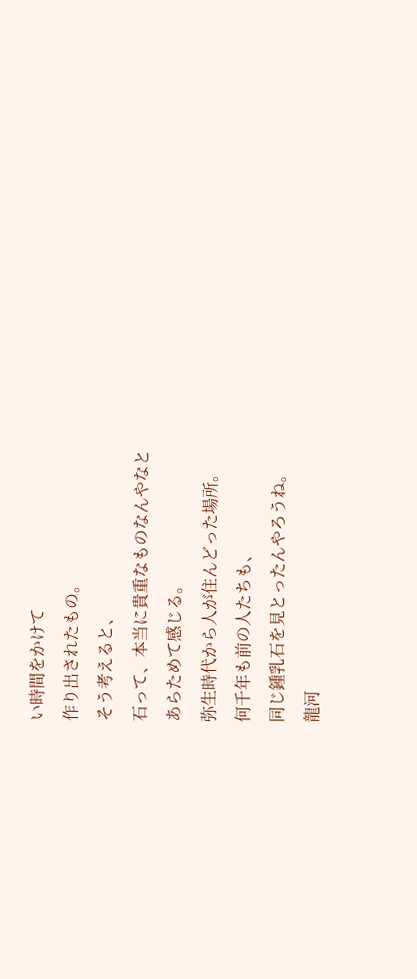い時間をかけて
作り出されたもの。
そう考えると、
石って、本当に貴重なものなんやなと
あらためて感じる。
弥生時代から人が住んどった場所。
何千年も前の人たちも、
同じ鍾乳石を見とったんやろうね。
龍河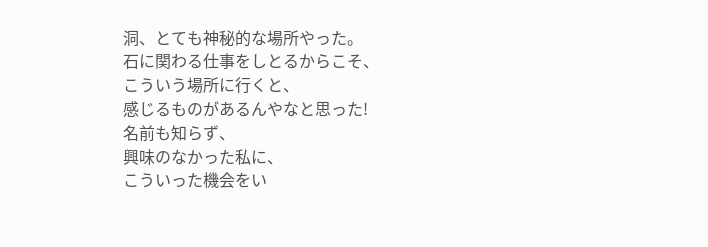洞、とても神秘的な場所やった。
石に関わる仕事をしとるからこそ、
こういう場所に行くと、
感じるものがあるんやなと思った!
名前も知らず、
興味のなかった私に、
こういった機会をい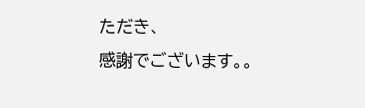ただき、
感謝でございます。。